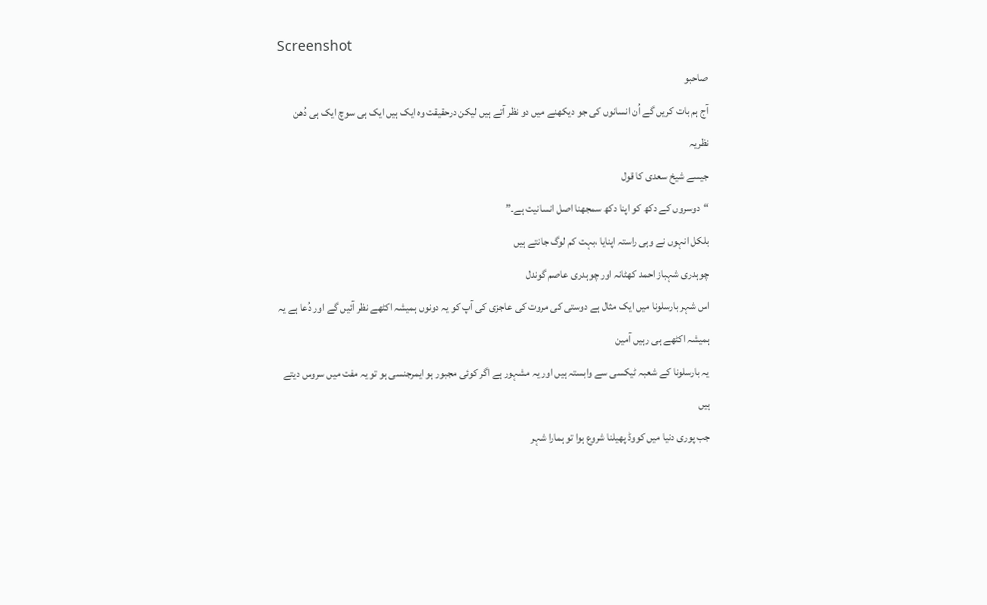Screenshot
صاحبو
آج ہم بات کریں گے اُن انسانوں کی جو دیکھنے میں دو نظر آتے ہیں لیکن درحقیقت وہ ایک ہیں ایک ہی سوچ ایک ہی دُھن نظریہ
جیسے شیخ سعدی کا قول
“دوسروں کے دکھ کو اپنا دکھ سمجھنا اصل انسانیت ہے۔”
بلکل انہوں نے وہی راستہ اپنایا ،بہت کم لوگ جانتے ہیں
چوہدری شہباز احمد کھٹانہ اور چوہدری عاصم گوندل
اس شہر بارسلونا میں ایک مثال ہے دوستی کی مروت کی عاجزی کی آپ کو یہ دونوں ہمیشہ اکٹھے نظر آئیں گے اور دُعا ہے یہ ہمیشہ اکٹھے ہی رہیں آمین
یہ بارسلونا کے شعبہ ٹیکسی سے وابستہ ہیں اور یہ مشہور ہے اگر کوئی مجبور ہو ایمرجنسی ہو تو یہ مفت میں سروس دیتے ہیں
جب پوری دنیا میں کووڈ پھیلنا شروع ہوا تو ہمارا شہر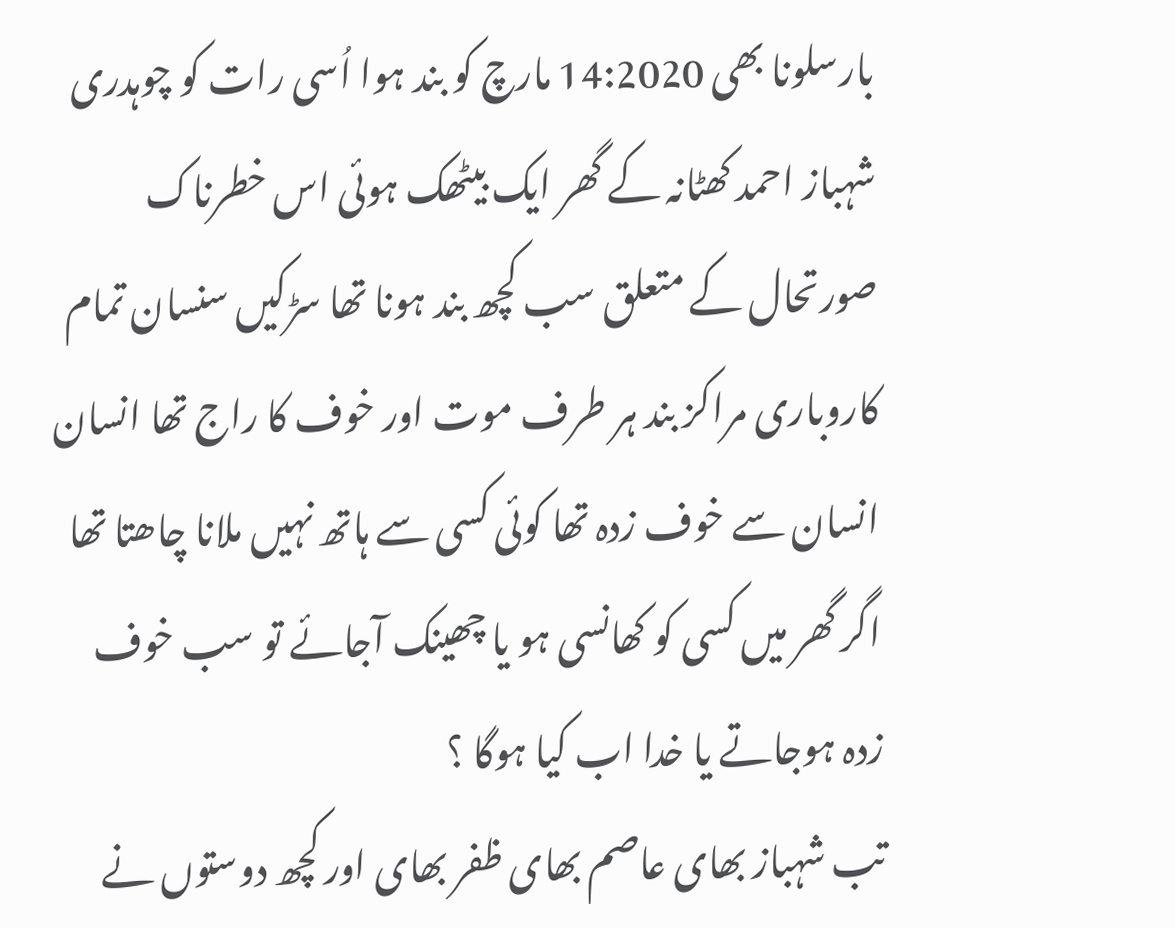بارسلونا بھی 14:2020 مارچ کو بند ہوا اُسی رات کو چوہدری شہباز احمد کھٹانہ کے گھر ایک بیٹھک ہوئی اس خطرناک صورتحال کے متعلق سب کچھ بند ہونا تھا سڑکیں سنسان تمام کاروباری مراکز بند ہر طرف موت اور خوف کا راج تھا انسان انسان سے خوف زدہ تھا کوئی کسی سے ہاتھ نہیں ملانا چاھتا تھا اگر گھر میں کسی کو کھانسی ہو یا چھینک آجائے تو سب خوف زدہ ہوجاتے یا خدا اب کیا ہوگا ؟
تب شہباز بھای عاصم بھای ظفر بھای اور کچھ دوستوں نے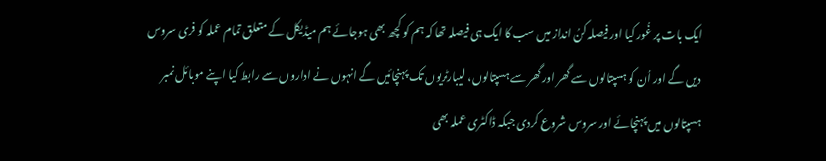ایک بات پر غُور کیا اور فیصلہ کنُ انداز میں سب کا ایک ہی فیصلہ تھا کہ ہم کو کچھ بھی ہوجائے ہم میڈیکل کے متعلق تمام عملہ کو فری سروس دیں گے اور اُن کو ہسپتالوں سے گھر اور گھر سے ہسپتالوں، لیبارٹریوں تک پہنچائیں گے انہوں نے اداروں سے رابط کیا اپنے موبائل نمبر ہسپتالوں میں پہنچائے اور سروس شروع کردی جبکہ ڈاکٹری عملہ بھی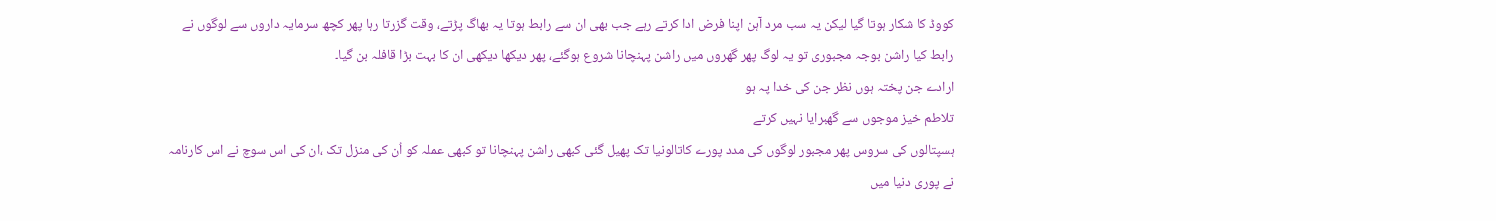کووڈ کا شکار ہوتا گیا لیکن یہ سب مرد آہن اپنا فرض ادا کرتے رہے جب بھی ان سے رابط ہوتا یہ بھاگ پڑتے، وقت گزرتا رہا پھر کچھ سرمایہ داروں سے لوگوں نے رابط کیا راشن بوجہ مجبوری تو یہ لوگ پھر گھروں میں راشن پہنچانا شروع ہوگئے، پھر دیکھا دیکھی ان کا بہت بڑا قافلہ بن گیا۔
ارادے جن پختہ ہوں نظر جن کی خدا پہ ہو
تلاطم خیز موجوں سے گھبرایا نہیں کرتے
ہسپتالوں کی سروس پھر مجبور لوگوں کی مدد پورے کاتالونیا تک پھیل گئی کبھی راشن پہنچانا تو کبھی عملہ کو اُن کی منزل تک ،ان کی اس سوچ نے اس کارنامہ نے پوری دنیا میں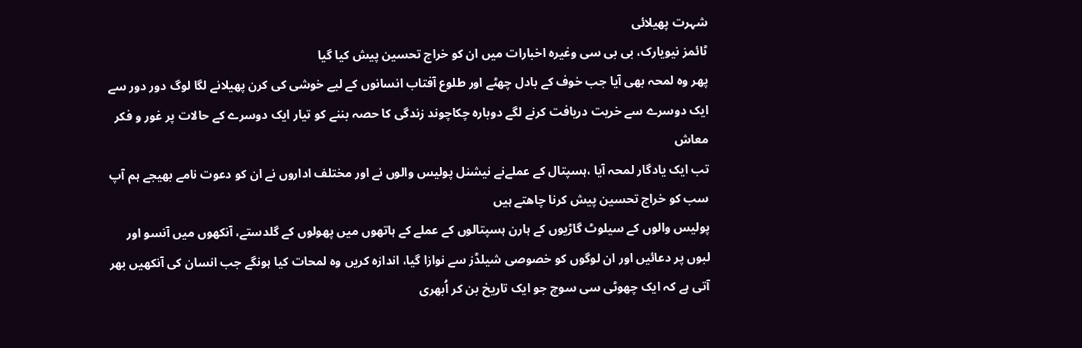شہرت پھیلائی
ٹائمز نیویارک، بی بی سی وغیرہ اخبارات میں ان کو خراج تحسین پیش کیا گیا
پھر وہ لمحہ بھی آیا جب خوف کے بادل چھٹے اور طلوع آفتاب انسانوں کے لیے خوشی کی کرن پھیلانے لگا لوگ دور دور سے ایک دوسرے سے خریت دریافت کرنے لگے دوبارہ چکاچوند زندگی کا حصہ بننے کو تیار ایک دوسرے کے حالات پر غور و فکر معاش
تب ایک یادگار لمحہ آیا ،ہسپتال کے عملےنے نیشنل پولیس والوں نے اور مختلف اداروں نے ان کو دعوت نامے بھیجے ہم آپ سب کو خراج تحسین پیش کرنا چاھتے ہیں
پولیس والوں کے سیلوٹ گاڑیوں کے ہارن ہسپتالوں کے عملے کے ہاتھوں میں پھولوں کے گلدستے، آنکھوں میں آنسو اور لبوں پر دعائیں اور ان لوگوں کو خصوصی شیلڈز سے نوازا گیا، اندازہ کریں وہ لمحات کیا ہونگے جب انسان کی آنکھیں بھر آتی ہے کہ ایک چھوٹی سی سوچ جو ایک تاریخ بن کر اُبھری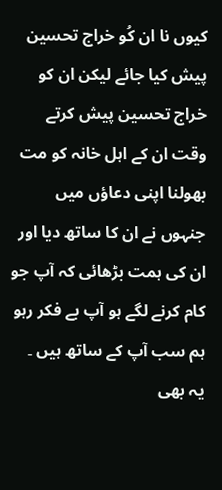کیوں نا ان کُو خراج تحسین پیش کیا جائے لیکن ان کو خراج تحسین پیش کرتے وقت ان کے اہل خانہ کو مت بھولنا اپنی دعاؤں میں جنہوں نے ان کا ساتھ دیا اور ان کی ہمت بڑھائی کہ آپ جو کام کرنے لگے ہو آپ بے فکر رہو ہم سب آپ کے ساتھ ہیں ۔ یہ بھی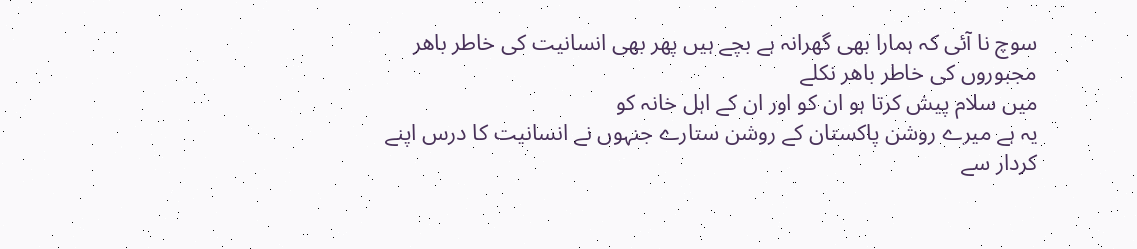سوچ نا آئی کہ ہمارا بھی گھرانہ ہے بچے ہیں پھر بھی انسانیت کی خاطر باھر مجبوروں کی خاطر باھر نکلے
میں سلام پیش کرتا ہو ان کو اور ان کے اہل خانہ کو
یہ ہے میرے روشن پاکستان کے روشن ستارے جنہوں نے انسانیت کا درس اپنے کردار سے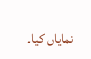نمایاں کیا۔